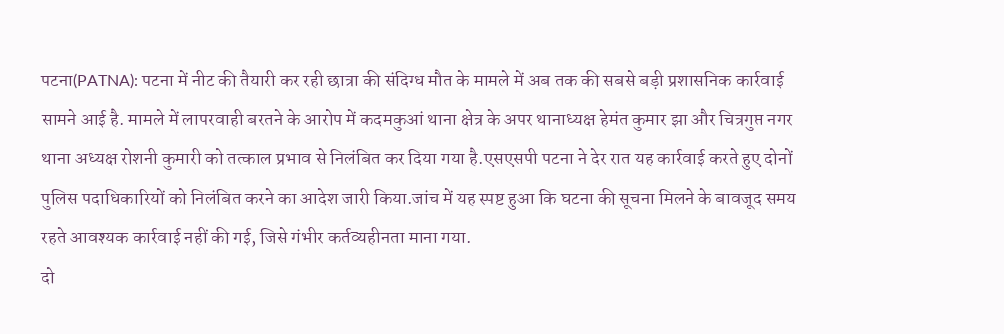पटना(PATNA): पटना में नीट की तैयारी कर रही छात्रा की संदिग्ध मौत के मामले में अब तक की सबसे बड़ी प्रशासनिक कार्रवाई सामने आई है. मामले में लापरवाही बरतने के आरोप में कदमकुआं थाना क्षेत्र के अपर थानाध्यक्ष हेमंत कुमार झा और चित्रगुप्त नगर थाना अध्यक्ष रोशनी कुमारी को तत्काल प्रभाव से निलंबित कर दिया गया है.एसएसपी पटना ने देर रात यह कार्रवाई करते हुए दोनों पुलिस पदाधिकारियों को निलंबित करने का आदेश जारी किया.जांच में यह स्पष्ट हुआ कि घटना की सूचना मिलने के बावजूद समय रहते आवश्यक कार्रवाई नहीं की गई, जिसे गंभीर कर्तव्यहीनता माना गया.
दो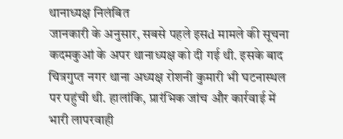थानाध्यक्ष निलंबित
जानकारी के अनुसार, सबसे पहले इसd मामले की सूचना कदमकुआं के अपर थानाध्यक्ष को दी गई थी. इसके बाद चित्रगुप्त नगर थाना अध्यक्ष रोशनी कुमारी भी घटनास्थल पर पहुंची थी. हालांकि, प्रारंभिक जांच और कार्रवाई में भारी लापरवाही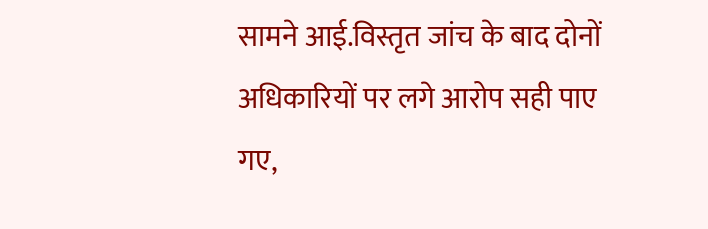सामने आई.विस्तृत जांच के बाद दोनों अधिकारियों पर लगे आरोप सही पाए गए,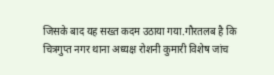जिसके बाद यह सख्त कदम उठाया गया.गौरतलब है कि चित्रगुप्त नगर थाना अध्यक्ष रोशनी कुमारी विशेष जांच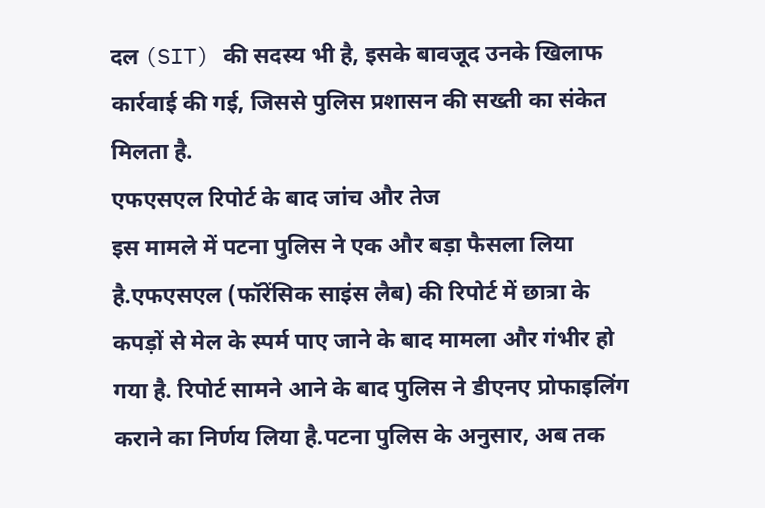दल (SIT) की सदस्य भी है, इसके बावजूद उनके खिलाफ कार्रवाई की गई, जिससे पुलिस प्रशासन की सख्ती का संकेत मिलता है.
एफएसएल रिपोर्ट के बाद जांच और तेज
इस मामले में पटना पुलिस ने एक और बड़ा फैसला लिया है.एफएसएल (फॉरेंसिक साइंस लैब) की रिपोर्ट में छात्रा के कपड़ों से मेल के स्पर्म पाए जाने के बाद मामला और गंभीर हो गया है. रिपोर्ट सामने आने के बाद पुलिस ने डीएनए प्रोफाइलिंग कराने का निर्णय लिया है.पटना पुलिस के अनुसार, अब तक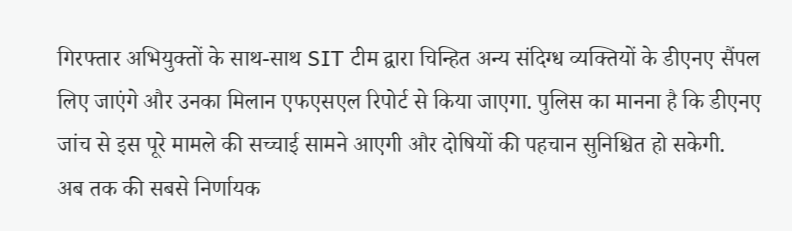गिरफ्तार अभियुक्तों के साथ-साथ SIT टीम द्वारा चिन्हित अन्य संदिग्ध व्यक्तियों के डीएनए सैंपल लिए जाएंगे और उनका मिलान एफएसएल रिपोर्ट से किया जाएगा. पुलिस का मानना है कि डीएनए जांच से इस पूरे मामले की सच्चाई सामने आएगी और दोषियों की पहचान सुनिश्चित हो सकेगी.
अब तक की सबसे निर्णायक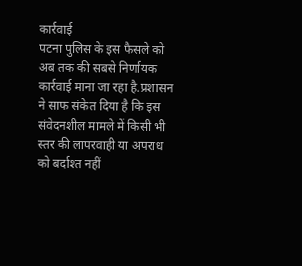कार्रवाई
पटना पुलिस के इस फैसले को अब तक की सबसे निर्णायक कार्रवाई माना जा रहा है.प्रशासन ने साफ संकेत दिया है कि इस संवेदनशील मामले में किसी भी स्तर की लापरवाही या अपराध को बर्दाश्त नहीं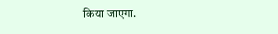किया जाएगा.